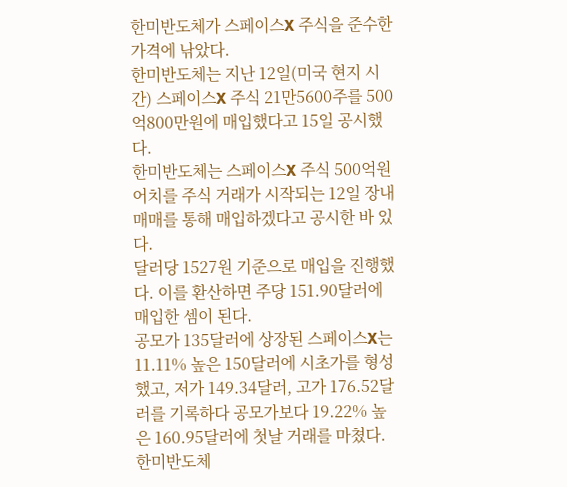한미반도체가 스페이스X 주식을 준수한 가격에 낚았다.
한미반도체는 지난 12일(미국 현지 시간) 스페이스X 주식 21만5600주를 500억800만원에 매입했다고 15일 공시했다.
한미반도체는 스페이스X 주식 500억원어치를 주식 거래가 시작되는 12일 장내매매를 통해 매입하겠다고 공시한 바 있다.
달러당 1527원 기준으로 매입을 진행했다. 이를 환산하면 주당 151.90달러에 매입한 셈이 된다.
공모가 135달러에 상장된 스페이스X는 11.11% 높은 150달러에 시초가를 형성했고, 저가 149.34달러, 고가 176.52달러를 기록하다 공모가보다 19.22% 높은 160.95달러에 첫날 거래를 마쳤다.
한미반도체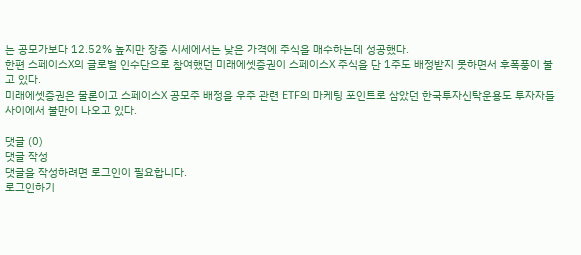는 공모가보다 12.52% 높지만 장중 시세에서는 낮은 가격에 주식을 매수하는데 성공했다.
한편 스페이스X의 글로벌 인수단으로 참여했던 미래에셋증권이 스페이스X 주식을 단 1주도 배정받지 못하면서 후폭풍이 불고 있다.
미래에셋증권은 물론이고 스페이스X 공모주 배정을 우주 관련 ETF의 마케팅 포인트로 삼았던 한국투자신탁운용도 투자자들 사이에서 불만이 나오고 있다.

댓글 (0)
댓글 작성
댓글을 작성하려면 로그인이 필요합니다.
로그인하기